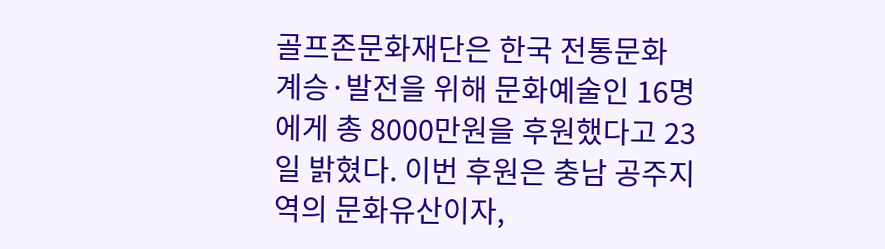골프존문화재단은 한국 전통문화 계승·발전을 위해 문화예술인 16명에게 총 8000만원을 후원했다고 23일 밝혔다. 이번 후원은 충남 공주지역의 문화유산이자,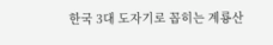한국 3대 도자기로 꼽히는 계룡산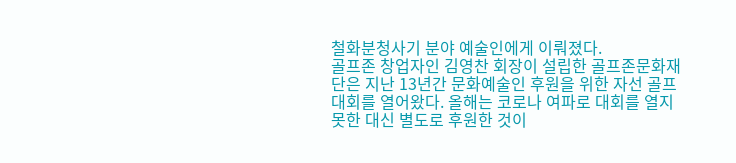철화분청사기 분야 예술인에게 이뤄졌다.
골프존 창업자인 김영찬 회장이 설립한 골프존문화재단은 지난 13년간 문화예술인 후원을 위한 자선 골프대회를 열어왔다. 올해는 코로나 여파로 대회를 열지 못한 대신 별도로 후원한 것이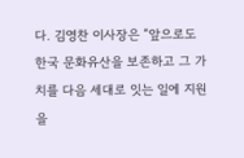다. 김영찬 이사장은 “앞으로도 한국 문화유산을 보존하고 그 가치를 다음 세대로 잇는 일에 지원을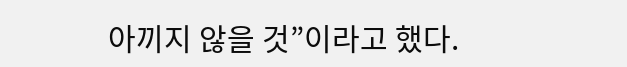아끼지 않을 것”이라고 했다.